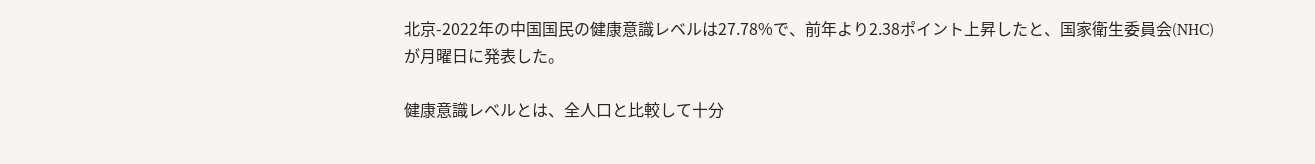北京-2022年の中国国民の健康意識レベルは27.78%で、前年より2.38ポイント上昇したと、国家衛生委員会(NHC)が月曜日に発表した。

健康意識レベルとは、全人口と比較して十分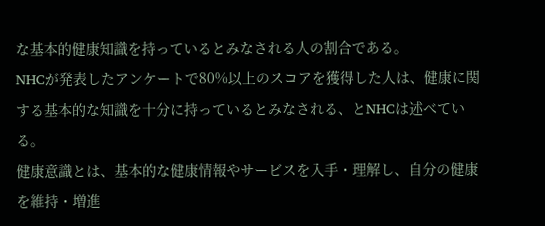な基本的健康知識を持っているとみなされる人の割合である。
NHCが発表したアンケートで80%以上のスコアを獲得した人は、健康に関する基本的な知識を十分に持っているとみなされる、とNHCは述べている。
健康意識とは、基本的な健康情報やサービスを入手・理解し、自分の健康を維持・増進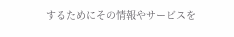するためにその情報やサービスを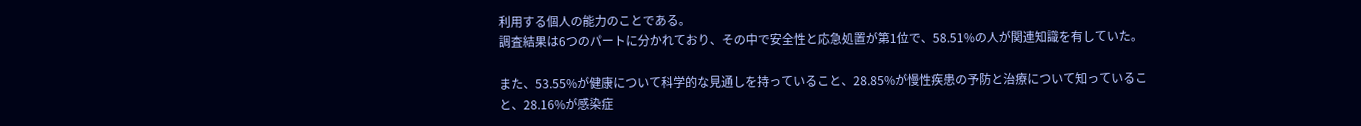利用する個人の能力のことである。
調査結果は6つのパートに分かれており、その中で安全性と応急処置が第1位で、58.51%の人が関連知識を有していた。

また、53.55%が健康について科学的な見通しを持っていること、28.85%が慢性疾患の予防と治療について知っていること、28.16%が感染症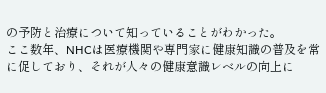の予防と治療について知っていることがわかった。
ここ数年、NHCは医療機関や専門家に健康知識の普及を常に促しており、それが人々の健康意識レベルの向上に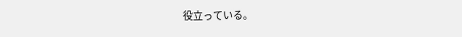役立っている。